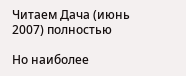Читаем Дача (июнь 2007) полностью

Но наиболее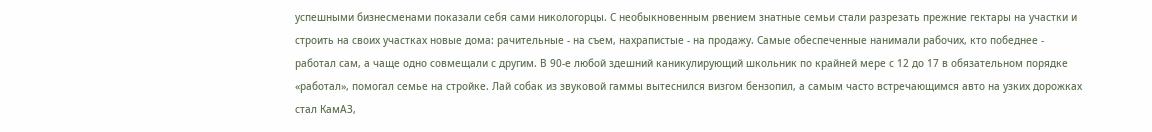успешными бизнесменами показали себя сами никологорцы. С необыкновенным рвением знатные семьи стали разрезать прежние гектары на участки и строить на своих участках новые дома: рачительные - на съем, нахрапистые - на продажу. Самые обеспеченные нанимали рабочих, кто победнее - работал сам, а чаще одно совмещали с другим. В 90-е любой здешний каникулирующий школьник по крайней мере с 12 до 17 в обязательном порядке «работал», помогал семье на стройке. Лай собак из звуковой гаммы вытеснился визгом бензопил, а самым часто встречающимся авто на узких дорожках стал КамАЗ,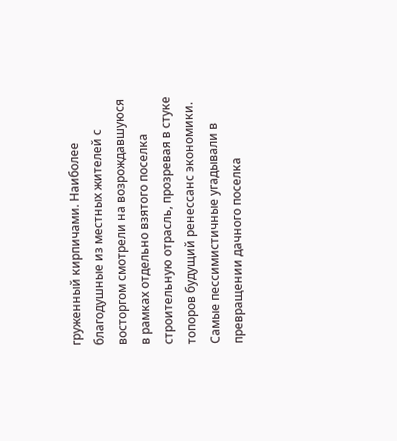груженный кирпичами. Наиболее благодушные из местных жителей с восторгом смотрели на возрождавшуюся в рамках отдельно взятого поселка строительную отрасль, прозревая в стуке топоров будущий ренессанс экономики. Самые пессимистичные угадывали в превращении дачного поселка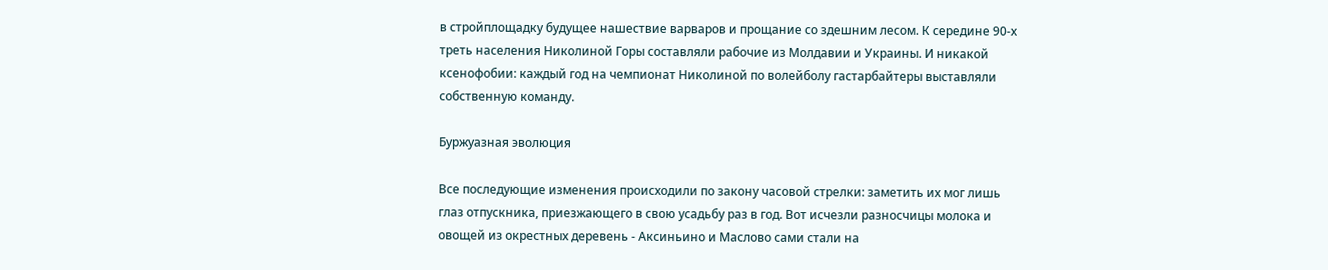в стройплощадку будущее нашествие варваров и прощание со здешним лесом. К середине 90-х треть населения Николиной Горы составляли рабочие из Молдавии и Украины. И никакой ксенофобии: каждый год на чемпионат Николиной по волейболу гастарбайтеры выставляли собственную команду.

Буржуазная эволюция

Все последующие изменения происходили по закону часовой стрелки: заметить их мог лишь глаз отпускника, приезжающего в свою усадьбу раз в год. Вот исчезли разносчицы молока и овощей из окрестных деревень - Аксиньино и Маслово сами стали на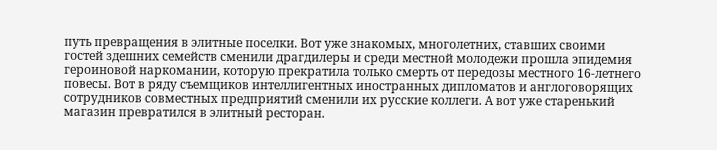путь превращения в элитные поселки. Вот уже знакомых, многолетних, ставших своими гостей здешних семейств сменили драгдилеры и среди местной молодежи прошла эпидемия героиновой наркомании, которую прекратила только смерть от передозы местного 16-летнего повесы. Вот в ряду съемщиков интеллигентных иностранных дипломатов и англоговорящих сотрудников совместных предприятий сменили их русские коллеги. А вот уже старенький магазин превратился в элитный ресторан.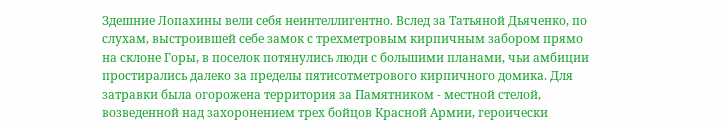Здешние Лопахины вели себя неинтеллигентно. Вслед за Татьяной Дьяченко, по слухам, выстроившей себе замок с трехметровым кирпичным забором прямо на склоне Горы, в поселок потянулись люди с большими планами, чьи амбиции простирались далеко за пределы пятисотметрового кирпичного домика. Для затравки была огорожена территория за Памятником - местной стелой, возведенной над захоронением трех бойцов Красной Армии, героически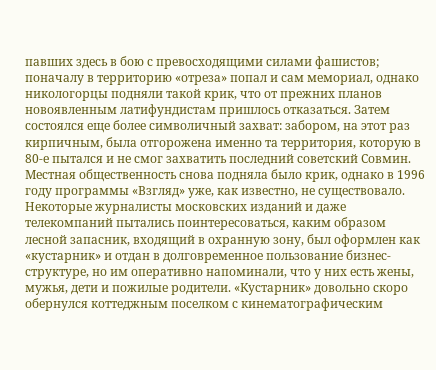павших здесь в бою с превосходящими силами фашистов; поначалу в территорию «отреза» попал и сам мемориал, однако никологорцы подняли такой крик, что от прежних планов новоявленным латифундистам пришлось отказаться. Затем состоялся еще более символичный захват: забором, на этот раз кирпичным, была отгорожена именно та территория, которую в 80-е пытался и не смог захватить последний советский Совмин. Местная общественность снова подняла было крик, однако в 1996 году программы «Взгляд» уже, как известно, не существовало. Некоторые журналисты московских изданий и даже телекомпаний пытались поинтересоваться, каким образом лесной запасник, входящий в охранную зону, был оформлен как «кустарник» и отдан в долговременное пользование бизнес-структуре, но им оперативно напоминали, что у них есть жены, мужья, дети и пожилые родители. «Кустарник» довольно скоро обернулся коттеджным поселком с кинематографическим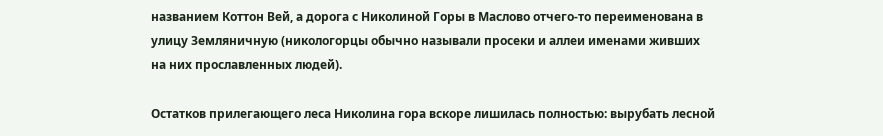названием Коттон Вей, а дорога с Николиной Горы в Маслово отчего-то переименована в улицу Земляничную (никологорцы обычно называли просеки и аллеи именами живших на них прославленных людей).

Остатков прилегающего леса Николина гора вскоре лишилась полностью: вырубать лесной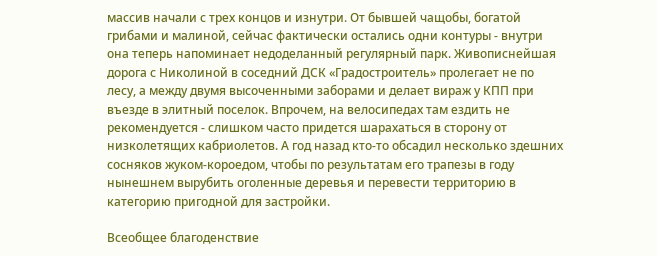массив начали с трех концов и изнутри. От бывшей чащобы, богатой грибами и малиной, сейчас фактически остались одни контуры - внутри она теперь напоминает недоделанный регулярный парк. Живописнейшая дорога с Николиной в соседний ДСК «Градостроитель» пролегает не по лесу, а между двумя высоченными заборами и делает вираж у КПП при въезде в элитный поселок. Впрочем, на велосипедах там ездить не рекомендуется - слишком часто придется шарахаться в сторону от низколетящих кабриолетов. А год назад кто-то обсадил несколько здешних сосняков жуком-короедом, чтобы по результатам его трапезы в году нынешнем вырубить оголенные деревья и перевести территорию в категорию пригодной для застройки.

Всеобщее благоденствие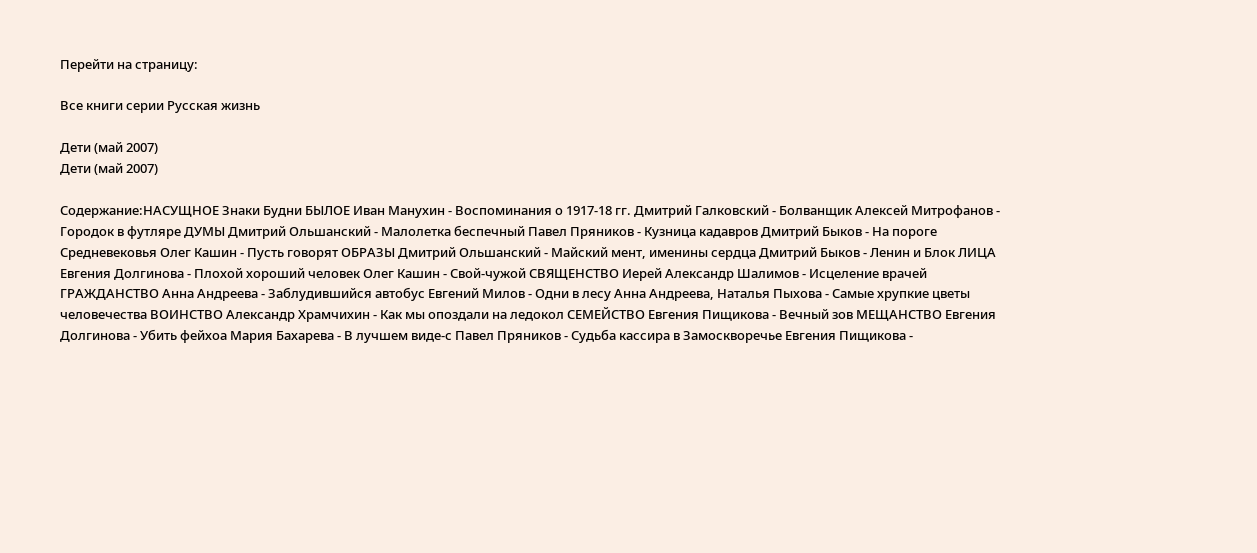Перейти на страницу:

Все книги серии Русская жизнь

Дети (май 2007)
Дети (май 2007)

Содержание:НАСУЩНОЕ Знаки Будни БЫЛОЕ Иван Манухин - Воспоминания о 1917-18 гг. Дмитрий Галковский - Болванщик Алексей Митрофанов - Городок в футляре ДУМЫ Дмитрий Ольшанский - Малолетка беспечный Павел Пряников - Кузница кадавров Дмитрий Быков - На пороге Средневековья Олег Кашин - Пусть говорят ОБРАЗЫ Дмитрий Ольшанский - Майский мент, именины сердца Дмитрий Быков - Ленин и Блок ЛИЦА Евгения Долгинова - Плохой хороший человек Олег Кашин - Свой-чужой СВЯЩЕНСТВО Иерей Александр Шалимов - Исцеление врачей ГРАЖДАНСТВО Анна Андреева - Заблудившийся автобус Евгений Милов - Одни в лесу Анна Андреева, Наталья Пыхова - Самые хрупкие цветы человечества ВОИНСТВО Александр Храмчихин - Как мы опоздали на ледокол СЕМЕЙСТВО Евгения Пищикова - Вечный зов МЕЩАНСТВО Евгения Долгинова - Убить фейхоа Мария Бахарева - В лучшем виде-с Павел Пряников - Судьба кассира в Замоскворечье Евгения Пищикова -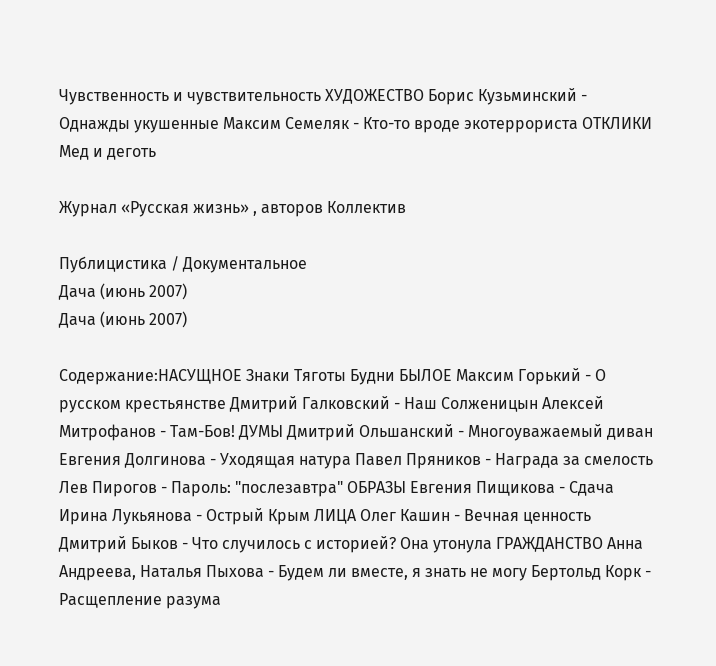Чувственность и чувствительность ХУДОЖЕСТВО Борис Кузьминский - Однажды укушенные Максим Семеляк - Кто-то вроде экотеррориста ОТКЛИКИ Мед и деготь

Журнал «Русская жизнь» , авторов Коллектив

Публицистика / Документальное
Дача (июнь 2007)
Дача (июнь 2007)

Содержание:НАСУЩНОЕ Знаки Тяготы Будни БЫЛОЕ Максим Горький - О русском крестьянстве Дмитрий Галковский - Наш Солженицын Алексей Митрофанов - Там-Бов! ДУМЫ Дмитрий Ольшанский - Многоуважаемый диван Евгения Долгинова - Уходящая натура Павел Пряников - Награда за смелость Лев Пирогов - Пароль: "послезавтра" ОБРАЗЫ Евгения Пищикова - Сдача Ирина Лукьянова - Острый Крым ЛИЦА Олег Кашин - Вечная ценность Дмитрий Быков - Что случилось с историей? Она утонула ГРАЖДАНСТВО Анна Андреева, Наталья Пыхова - Будем ли вместе, я знать не могу Бертольд Корк - Расщепление разума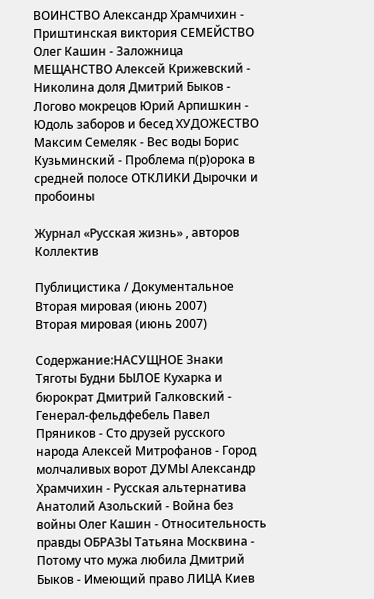ВОИНСТВО Александр Храмчихин - Приштинская виктория СЕМЕЙСТВО Олег Кашин - Заложница МЕЩАНСТВО Алексей Крижевский - Николина доля Дмитрий Быков - Логово мокрецов Юрий Арпишкин - Юдоль заборов и бесед ХУДОЖЕСТВО Максим Семеляк - Вес воды Борис Кузьминский - Проблема п(р)орока в средней полосе ОТКЛИКИ Дырочки и пробоины

Журнал «Русская жизнь» , авторов Коллектив

Публицистика / Документальное
Вторая мировая (июнь 2007)
Вторая мировая (июнь 2007)

Содержание:НАСУЩНОЕ Знаки Тяготы Будни БЫЛОЕ Кухарка и бюрократ Дмитрий Галковский - Генерал-фельдфебель Павел Пряников - Сто друзей русского народа Алексей Митрофанов - Город молчаливых ворот ДУМЫ Александр Храмчихин - Русская альтернатива Анатолий Азольский - Война без войны Олег Кашин - Относительность правды ОБРАЗЫ Татьяна Москвина - Потому что мужа любила Дмитрий Быков - Имеющий право ЛИЦА Киев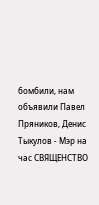бомбили, нам объявили Павел Пряников, Денис Тыкулов - Мэр на час СВЯЩЕНСТВО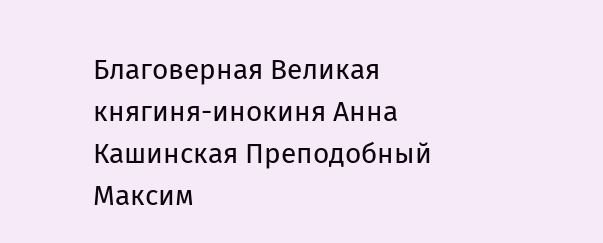Благоверная Великая княгиня-инокиня Анна Кашинская Преподобный Максим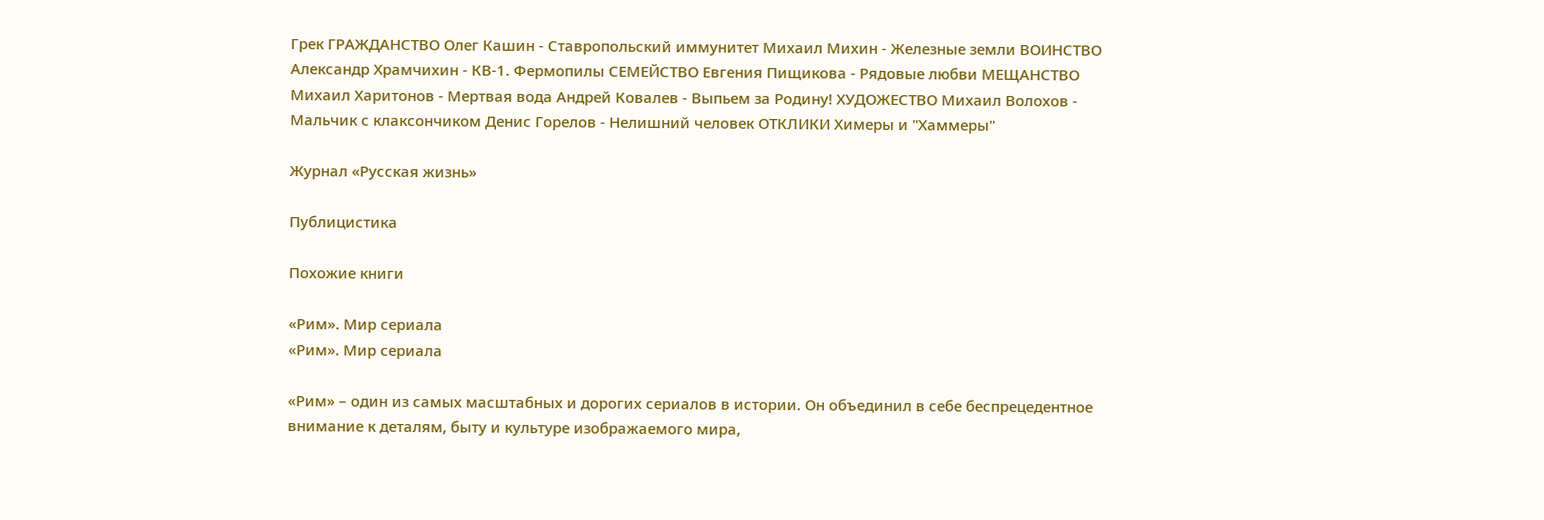Грек ГРАЖДАНСТВО Олег Кашин - Ставропольский иммунитет Михаил Михин - Железные земли ВОИНСТВО Александр Храмчихин - КВ-1. Фермопилы СЕМЕЙСТВО Евгения Пищикова - Рядовые любви МЕЩАНСТВО Михаил Харитонов - Мертвая вода Андрей Ковалев - Выпьем за Родину! ХУДОЖЕСТВО Михаил Волохов - Мальчик с клаксончиком Денис Горелов - Нелишний человек ОТКЛИКИ Химеры и "Хаммеры"

Журнал «Русская жизнь»

Публицистика

Похожие книги

«Рим». Мир сериала
«Рим». Мир сериала

«Рим» – один из самых масштабных и дорогих сериалов в истории. Он объединил в себе беспрецедентное внимание к деталям, быту и культуре изображаемого мира,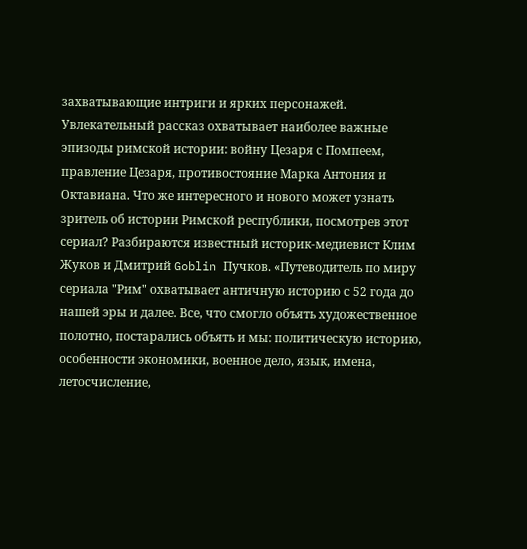захватывающие интриги и ярких персонажей. Увлекательный рассказ охватывает наиболее важные эпизоды римской истории: войну Цезаря с Помпеем, правление Цезаря, противостояние Марка Антония и Октавиана. Что же интересного и нового может узнать зритель об истории Римской республики, посмотрев этот сериал? Разбираются известный историк-медиевист Клим Жуков и Дмитрий Goblin Пучков. «Путеводитель по миру сериала "Рим" охватывает античную историю с 52 года до нашей эры и далее. Все, что смогло объять художественное полотно, постарались объять и мы: политическую историю, особенности экономики, военное дело, язык, имена, летосчисление,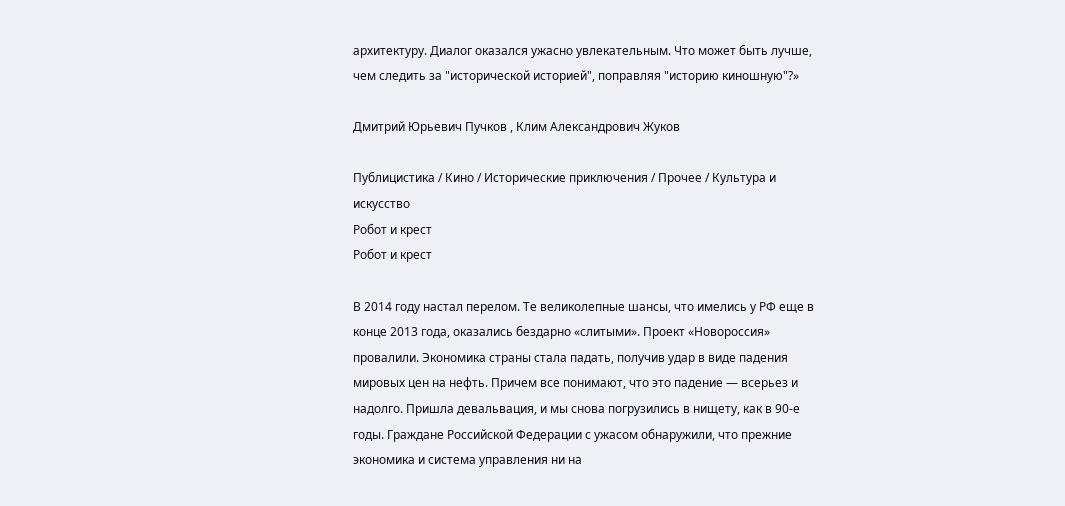архитектуру. Диалог оказался ужасно увлекательным. Что может быть лучше, чем следить за "исторической историей", поправляя "историю киношную"?»

Дмитрий Юрьевич Пучков , Клим Александрович Жуков

Публицистика / Кино / Исторические приключения / Прочее / Культура и искусство
Робот и крест
Робот и крест

В 2014 году настал перелом. Те великолепные шансы, что имелись у РФ еще в конце 2013 года, оказались бездарно «слитыми». Проект «Новороссия» провалили. Экономика страны стала падать, получив удар в виде падения мировых цен на нефть. Причем все понимают, что это падение — всерьез и надолго. Пришла девальвация, и мы снова погрузились в нищету, как в 90-е годы. Граждане Российской Федерации с ужасом обнаружили, что прежние экономика и система управления ни на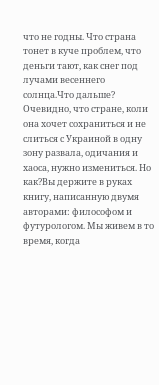что не годны. Что страна тонет в куче проблем, что деньги тают, как снег под лучами весеннего солнца.Что дальше? Очевидно, что стране, коли она хочет сохраниться и не слиться с Украиной в одну зону развала, одичания и хаоса, нужно измениться. Но как?Вы держите в руках книгу, написанную двумя авторами: философом и футурологом. Мы живем в то время, когда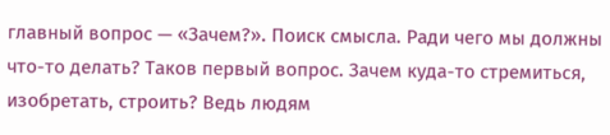главный вопрос — «Зачем?». Поиск смысла. Ради чего мы должны что-то делать? Таков первый вопрос. Зачем куда-то стремиться, изобретать, строить? Ведь людям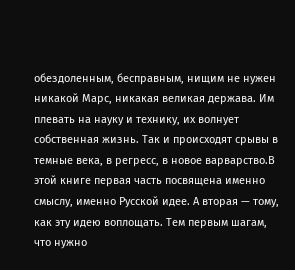обездоленным, бесправным, нищим не нужен никакой Марс, никакая великая держава. Им плевать на науку и технику, их волнует собственная жизнь. Так и происходят срывы в темные века, в регресс, в новое варварство.В этой книге первая часть посвящена именно смыслу, именно Русской идее. А вторая — тому, как эту идею воплощать. Тем первым шагам, что нужно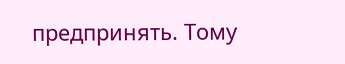предпринять. Тому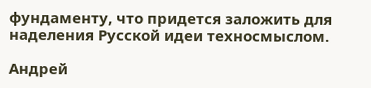фундаменту, что придется заложить для наделения Русской идеи техносмыслом.

Андрей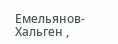Емельянов-Хальген ,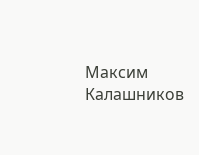Максим Калашников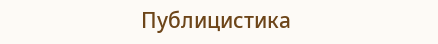Публицистика